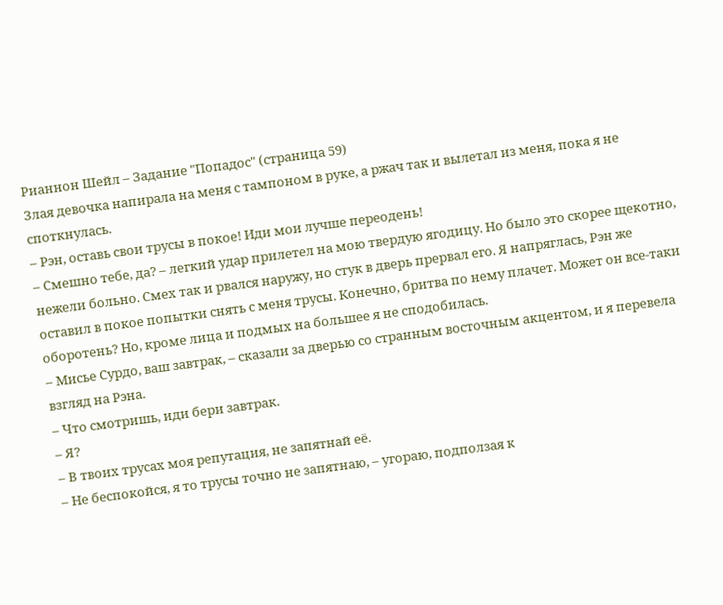Рианнон Шейл – Задание "Попадос" (страница 59)
Злая девочка напирала на меня с тампоном в руке, а ржач так и вылетал из меня, пока я не споткнулась.
– Рэн, оставь свои трусы в покое! Иди мои лучше переодень!
– Смешно тебе, да? – легкий удар прилетел на мою твердую ягодицу. Но было это скорее щекотно, нежели больно. Смех так и рвался наружу, но стук в дверь прервал его. Я напряглась, Рэн же оставил в покое попытки снять с меня трусы. Конечно, бритва по нему плачет. Может он все-таки оборотень? Но, кроме лица и подмых на большее я не сподобилась.
– Мисье Сурдо, ваш завтрак, – сказали за дверью со странным восточным акцентом, и я перевела взгляд на Рэна.
– Что смотришь, иди бери завтрак.
– Я?
– В твоих трусах моя репутация, не запятнай её.
– Не беспокойся, я то трусы точно не запятнаю, – угораю, подползая к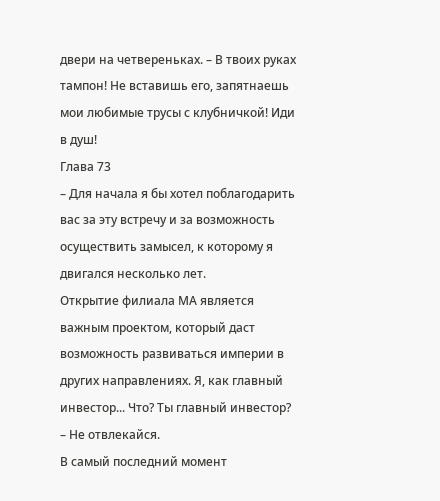двери на четвереньках. – В твоих руках тампон! Не вставишь его, запятнаешь мои любимые трусы с клубничкой! Иди в душ!
Глава 73
– Для начала я бы хотел поблагодарить вас за эту встречу и за возможность осуществить замысел, к которому я двигался несколько лет.
Открытие филиала МА является важным проектом, который даст возможность развиваться империи в других направлениях. Я, как главный инвестор... Что? Ты главный инвестор?
– Не отвлекайся.
В самый последний момент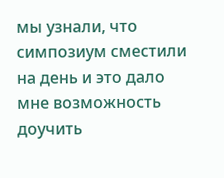мы узнали, что симпозиум сместили на день и это дало мне возможность доучить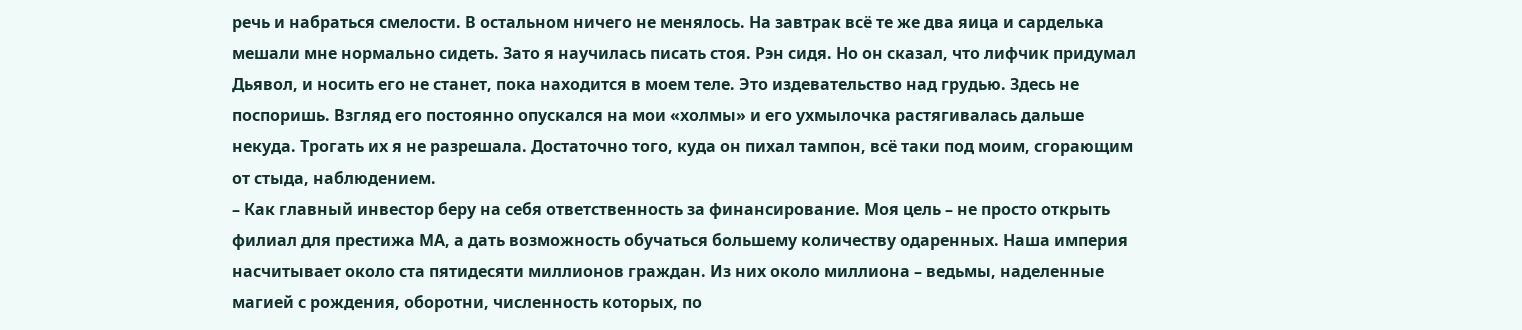речь и набраться смелости. В остальном ничего не менялось. На завтрак всё те же два яица и сарделька мешали мне нормально сидеть. Зато я научилась писать стоя. Рэн сидя. Но он сказал, что лифчик придумал Дьявол, и носить его не станет, пока находится в моем теле. Это издевательство над грудью. Здесь не поспоришь. Взгляд его постоянно опускался на мои «холмы» и его ухмылочка растягивалась дальше некуда. Трогать их я не разрешала. Достаточно того, куда он пихал тампон, всё таки под моим, сгорающим от стыда, наблюдением.
– Как главный инвестор беру на себя ответственность за финансирование. Моя цель – не просто открыть филиал для престижа МА, а дать возможность обучаться большему количеству одаренных. Наша империя насчитывает около ста пятидесяти миллионов граждан. Из них около миллиона – ведьмы, наделенные магией с рождения, оборотни, численность которых, по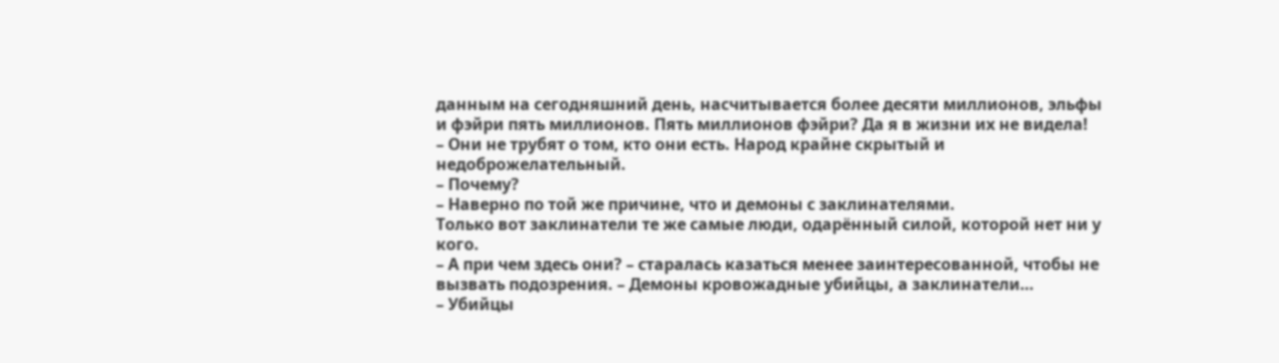данным на сегодняшний день, насчитывается более десяти миллионов, эльфы и фэйри пять миллионов. Пять миллионов фэйри? Да я в жизни их не видела!
– Они не трубят о том, кто они есть. Народ крайне скрытый и недоброжелательный.
– Почему?
– Наверно по той же причине, что и демоны с заклинателями.
Только вот заклинатели те же самые люди, одарённый силой, которой нет ни у кого.
– А при чем здесь они? – старалась казаться менее заинтересованной, чтобы не вызвать подозрения. – Демоны кровожадные убийцы, а заклинатели…
– Убийцы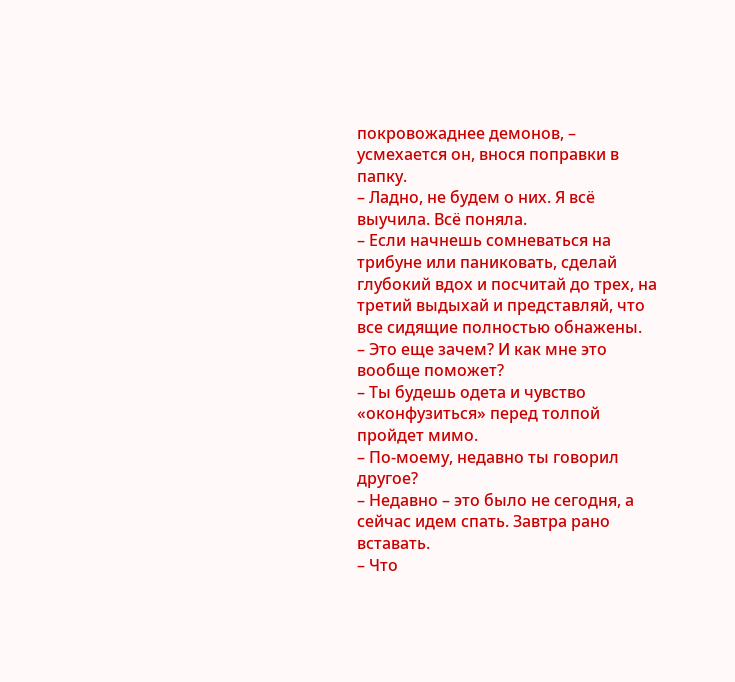покровожаднее демонов, – усмехается он, внося поправки в папку.
– Ладно, не будем о них. Я всё выучила. Всё поняла.
– Если начнешь сомневаться на трибуне или паниковать, сделай глубокий вдох и посчитай до трех, на третий выдыхай и представляй, что все сидящие полностью обнажены.
– Это еще зачем? И как мне это вообще поможет?
– Ты будешь одета и чувство «оконфузиться» перед толпой пройдет мимо.
– По-моему, недавно ты говорил другое?
– Недавно – это было не сегодня, а сейчас идем спать. Завтра рано вставать.
– Что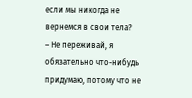если мы никогда не вернемся в свои тела?
– Не переживай, я обязательно что-нибудь придумаю, потому что не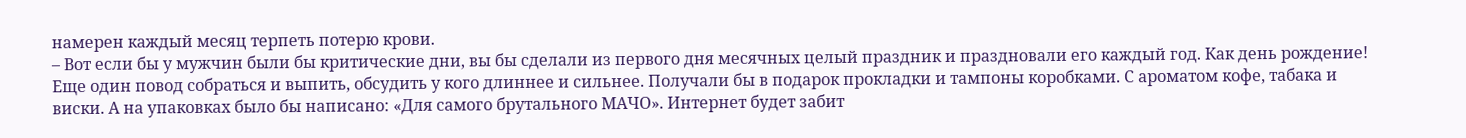намерен каждый месяц терпеть потерю крови.
– Вот если бы у мужчин были бы критические дни, вы бы сделали из первого дня месячных целый праздник и праздновали его каждый год. Как день рождение! Еще один повод собраться и выпить, обсудить у кого длиннее и сильнее. Получали бы в подарок прокладки и тампоны коробками. С ароматом кофе, табака и виски. А на упаковках было бы написано: «Для самого брутального МАЧО». Интернет будет забит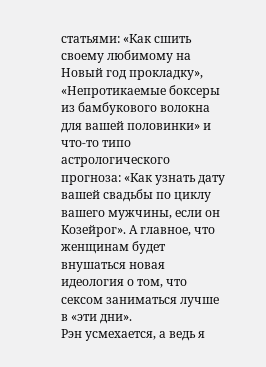статьями: «Как сшить своему любимому на Новый год прокладку», «Непротикаемые боксеры из бамбукового волокна для вашей половинки» и что-то типо астрологического прогноза: «Как узнать дату вашей свадьбы по циклу вашего мужчины, если он Козейрог». А главное, что женщинам будет внушаться новая идеология о том, что сексом заниматься лучше в «эти дни».
Рэн усмехается, а ведь я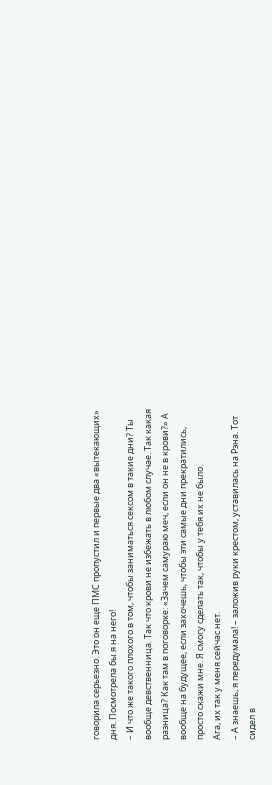говорила серьезно. Это он еще ПМС пропустил и первые два «вытекающих» дня. Посмотрела бы я на него!
– И что же такого плохого в том, чтобы заниматься сексом в такие дни? Ты вообще девственница. Так что крови не избежать в любом случае. Так какая разница? Как там в поговорке: «Зачем самураю меч, если он не в крови?» А вообще на будущее, если захочешь, чтобы эти самые дни прекратились, просто скажи мне. Я смогу сделать так, чтобы у тебя их не было.
Ага, их так у меня сейчас нет.
– А знаешь, я передумала! – заложив руки крестом, уставилась на Рэна. Тот сидел в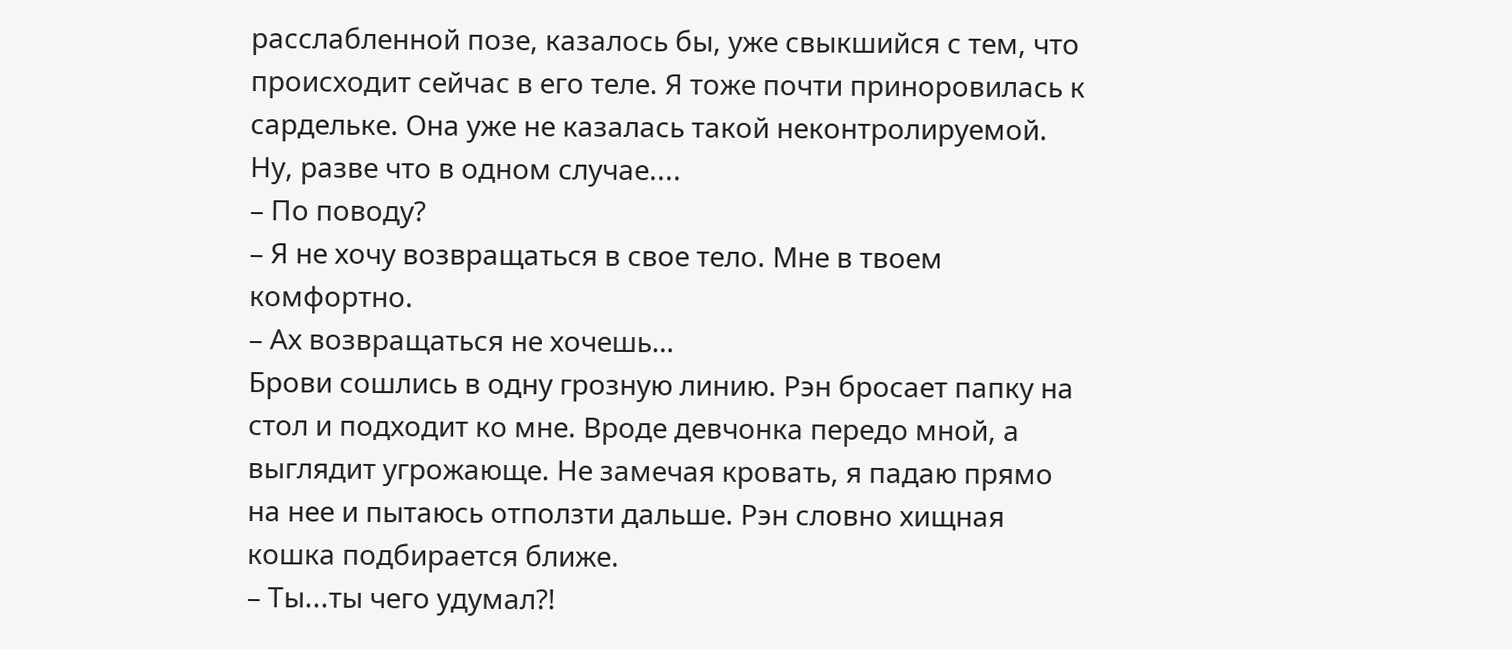расслабленной позе, казалось бы, уже свыкшийся с тем, что происходит сейчас в его теле. Я тоже почти приноровилась к сардельке. Она уже не казалась такой неконтролируемой. Ну, разве что в одном случае....
– По поводу?
– Я не хочу возвращаться в свое тело. Мне в твоем комфортно.
– Ах возвращаться не хочешь…
Брови сошлись в одну грозную линию. Рэн бросает папку на стол и подходит ко мне. Вроде девчонка передо мной, а выглядит угрожающе. Не замечая кровать, я падаю прямо на нее и пытаюсь отползти дальше. Рэн словно хищная кошка подбирается ближе.
– Ты...ты чего удумал?!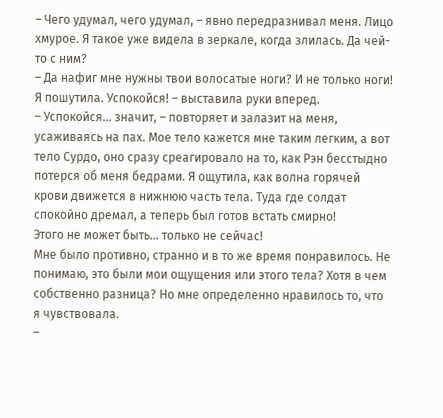– Чего удумал, чего удумал, – явно передразнивал меня. Лицо хмурое. Я такое уже видела в зеркале, когда злилась. Да чей-то с ним?
– Да нафиг мне нужны твои волосатые ноги? И не только ноги! Я пошутила. Успокойся! – выставила руки вперед.
– Успокойся… значит, – повторяет и залазит на меня, усаживаясь на пах. Мое тело кажется мне таким легким, а вот тело Сурдо, оно сразу среагировало на то, как Рэн бесстыдно потерся об меня бедрами. Я ощутила, как волна горячей крови движется в нижнюю часть тела. Туда где солдат спокойно дремал, а теперь был готов встать смирно!
Этого не может быть… только не сейчас!
Мне было противно, странно и в то же время понравилось. Не понимаю, это были мои ощущения или этого тела? Хотя в чем собственно разница? Но мне определенно нравилось то, что я чувствовала.
–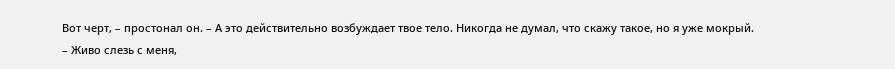Вот черт, – простонал он. – А это действительно возбуждает твое тело. Никогда не думал, что скажу такое, но я уже мокрый.
– Живо слезь с меня,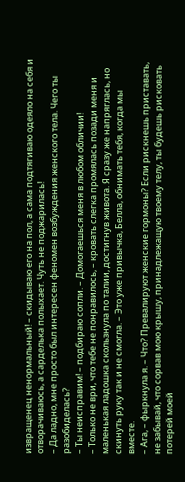извращенец ненормальный! – скидываю его на пол, а сама подтягиваю одеяло на себя и отворачиваюсь, а сарделька полыхает. Чуть не поджарилась!
– Да ладно, мне просто был интересен феномен возбуждения женского тела. Чего ты разобиделась?
– Ты неисправим! – подбираю сопли. – Домогаешься меня в любом обличии!
– Только не ври, что тебе не понравилось, – кровать слегка промялась позади меня и маленькая ладошка скользнула по талии, достигнув живота. Я сразу же напряглась, но скинуть руку так и не смогла. – Это уже привычка, Белла, обнимать тебя, когда мы вместе.
– Ага, – фыркнула я. – Что? Превалируют женские гормоны? Если рискнешь приставать, не забывай, что сорвав мою крышу, принадлежащую твоему телу, ты будешь рисковать потерей моей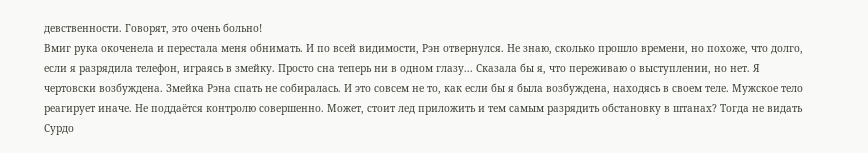девственности. Говорят, это очень больно!
Вмиг рука окоченела и перестала меня обнимать. И по всей видимости, Рэн отвернулся. Не знаю, сколько прошло времени, но похоже, что долго, если я разрядила телефон, играясь в змейку. Просто сна теперь ни в одном глазу... Сказала бы я, что переживаю о выступлении, но нет. Я чертовски возбуждена. Змейка Рэна спать не собиралась. И это совсем не то, как если бы я была возбуждена, находясь в своем теле. Мужское тело реагирует иначе. Не поддаётся контролю совершенно. Может, стоит лед приложить и тем самым разрядить обстановку в штанах? Тогда не видать Сурдо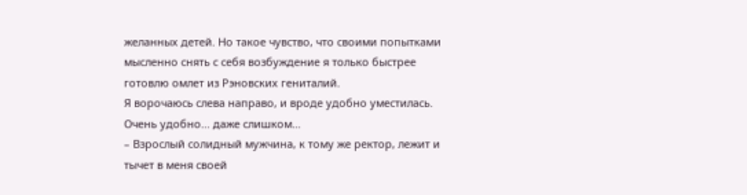желанных детей. Но такое чувство, что своими попытками мысленно снять с себя возбуждение я только быстрее готовлю омлет из Рэновских гениталий.
Я ворочаюсь слева направо, и вроде удобно уместилась. Очень удобно... даже слишком…
– Взрослый солидный мужчина, к тому же ректор, лежит и тычет в меня своей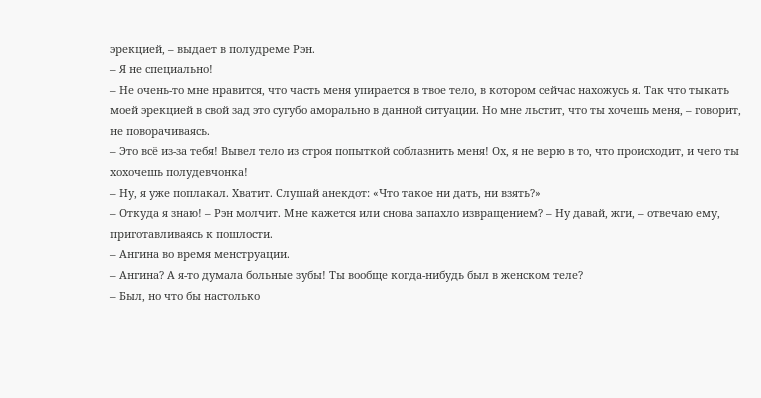эрекцией, – выдает в полудреме Рэн.
– Я не специально!
– Не очень-то мне нравится, что часть меня упирается в твое тело, в котором сейчас нахожусь я. Так что тыкать моей эрекцией в свой зад это сугубо аморально в данной ситуации. Но мне льстит, что ты хочешь меня, – говорит, не поворачиваясь.
– Это всё из-за тебя! Вывел тело из строя попыткой соблазнить меня! Ох, я не верю в то, что происходит, и чего ты хохочешь полудевчонка!
– Ну, я уже поплакал. Хватит. Слушай анекдот: «Что такое ни дать, ни взять?»
– Откуда я знаю! – Рэн молчит. Мне кажется или снова запахло извращением? – Ну давай, жги, – отвечаю ему, приготавливаясь к пошлости.
– Ангина во время менструации.
– Ангина? А я-то думала больные зубы! Ты вообще когда-нибудь был в женском теле?
– Был, но что бы настолько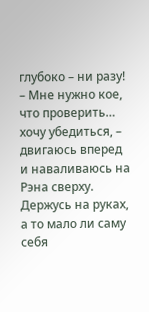глубоко – ни разу!
– Мне нужно кое, что проверить… хочу убедиться, – двигаюсь вперед и наваливаюсь на Рэна сверху. Держусь на руках, а то мало ли саму себя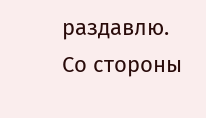раздавлю. Со стороны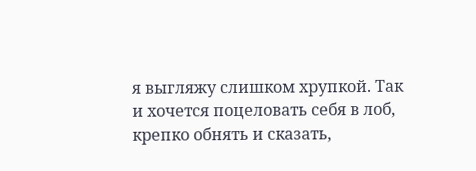я выгляжу слишком хрупкой. Так и хочется поцеловать себя в лоб, крепко обнять и сказать,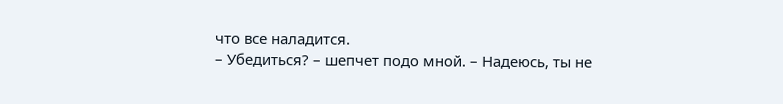что все наладится.
– Убедиться? – шепчет подо мной. – Надеюсь, ты не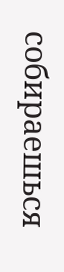собираешься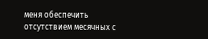меня обеспечить отсутствием месячных с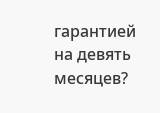гарантией на девять месяцев?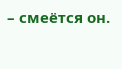– смеётся он.